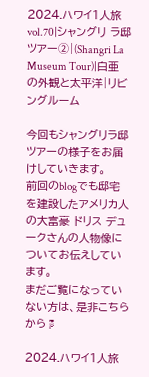2024.ハワイ1人旅 vol.70|シャングリ ラ邸ツアー➁|(Shangri La Museum Tour)|白亜の外観と太平洋|リビングルーム

今回もシャングリラ邸ツアーの様子をお届けしていきます。
前回のblogでも邸宅を建設したアメリカ人の大富豪 ドリス デュークさんの人物像についてお伝えしています。
まだご覧になっていない方は、是非こちらから☟

2024.ハワイ1人旅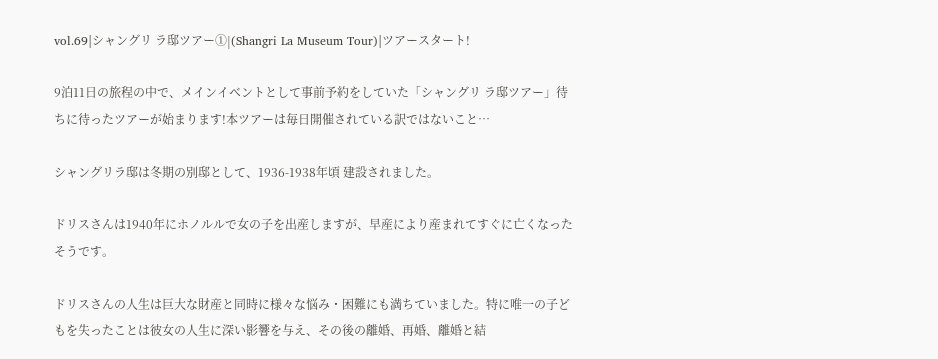vol.69|シャングリ ラ邸ツアー①|(Shangri La Museum Tour)|ツアースタート!

9泊11日の旅程の中で、メインイベントとして事前予約をしていた「シャングリ ラ邸ツアー」待ちに待ったツアーが始まります!本ツアーは毎日開催されている訳ではないこと…

シャングリラ邸は冬期の別邸として、1936-1938年頃 建設されました。

ドリスさんは1940年にホノルルで女の子を出産しますが、早産により産まれてすぐに亡くなったそうです。

ドリスさんの人生は巨大な財産と同時に様々な悩み・困難にも満ちていました。特に唯一の子どもを失ったことは彼女の人生に深い影響を与え、その後の離婚、再婚、離婚と結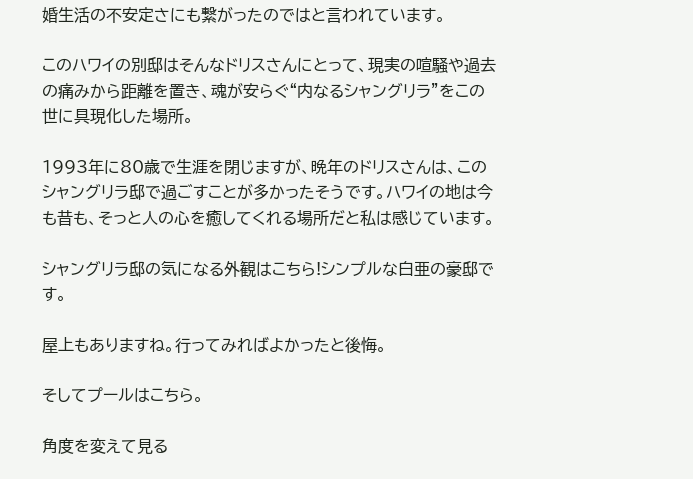婚生活の不安定さにも繋がったのではと言われています。

このハワイの別邸はそんなドリスさんにとって、現実の喧騒や過去の痛みから距離を置き、魂が安らぐ“内なるシャングリラ”をこの世に具現化した場所。

1993年に80歳で生涯を閉じますが、晩年のドリスさんは、このシャングリラ邸で過ごすことが多かったそうです。ハワイの地は今も昔も、そっと人の心を癒してくれる場所だと私は感じています。

シャングリラ邸の気になる外観はこちら!シンプルな白亜の豪邸です。

屋上もありますね。行ってみればよかったと後悔。

そしてプールはこちら。

角度を変えて見る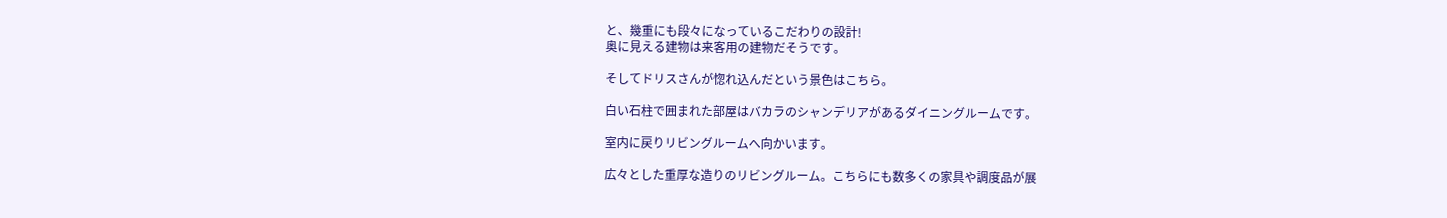と、幾重にも段々になっているこだわりの設計!
奥に見える建物は来客用の建物だそうです。

そしてドリスさんが惚れ込んだという景色はこちら。

白い石柱で囲まれた部屋はバカラのシャンデリアがあるダイニングルームです。

室内に戻りリビングルームへ向かいます。

広々とした重厚な造りのリビングルーム。こちらにも数多くの家具や調度品が展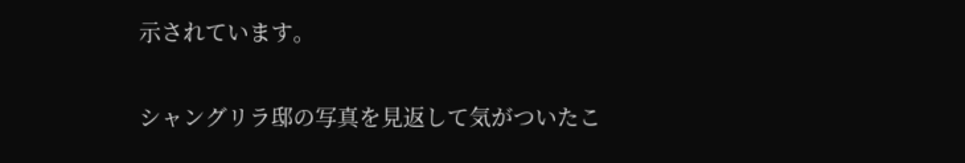示されています。

シャングリラ邸の写真を見返して気がついたこ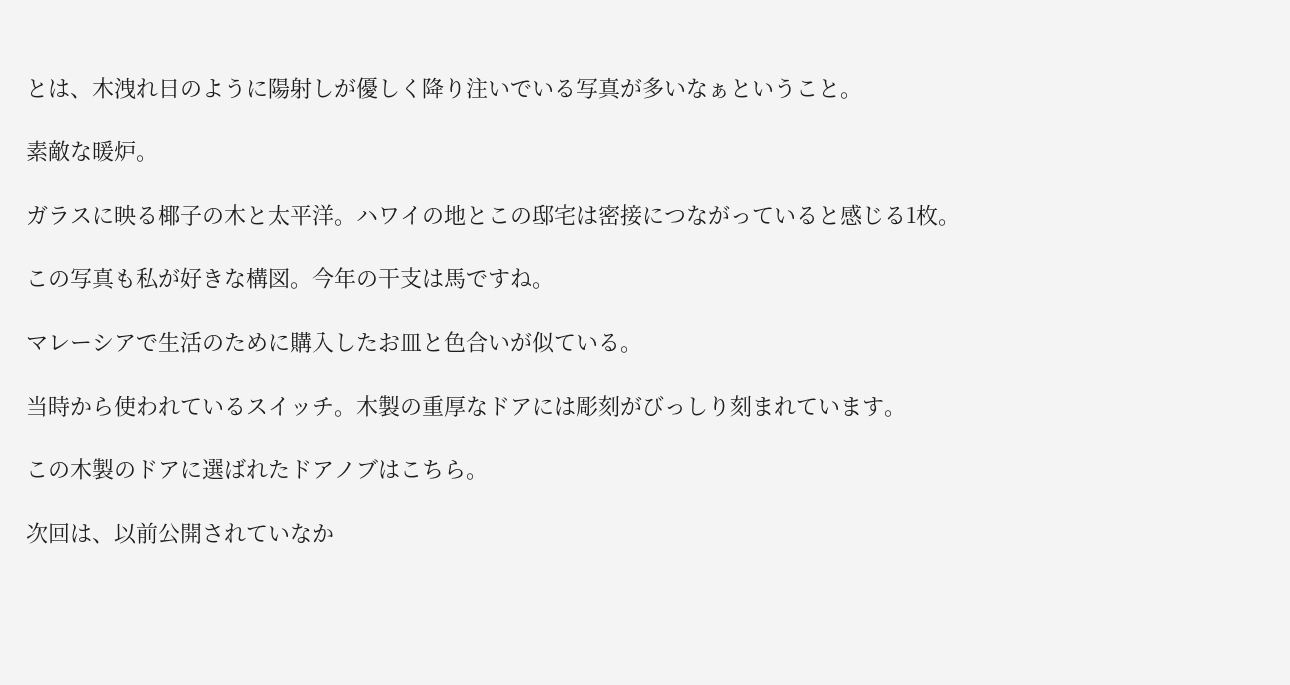とは、木洩れ日のように陽射しが優しく降り注いでいる写真が多いなぁということ。

素敵な暖炉。

ガラスに映る椰子の木と太平洋。ハワイの地とこの邸宅は密接につながっていると感じる1枚。

この写真も私が好きな構図。今年の干支は馬ですね。

マレーシアで生活のために購入したお皿と色合いが似ている。

当時から使われているスイッチ。木製の重厚なドアには彫刻がびっしり刻まれています。

この木製のドアに選ばれたドアノブはこちら。

次回は、以前公開されていなか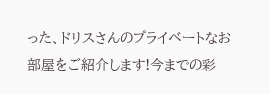った、ドリスさんのプライベートなお部屋をご紹介します!今までの彩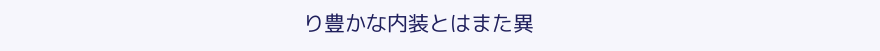り豊かな内装とはまた異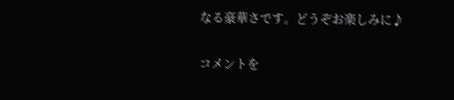なる豪華さです。どうぞお楽しみに♪

コメントを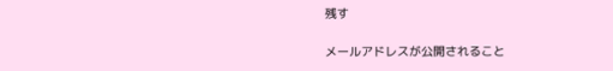残す

メールアドレスが公開されること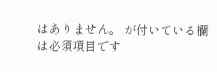はありません。 が付いている欄は必須項目です